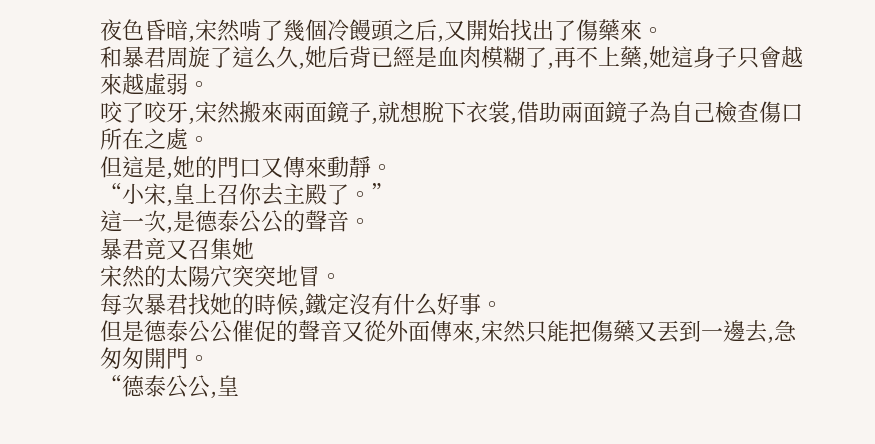夜色昏暗,宋然啃了幾個冷饅頭之后,又開始找出了傷藥來。
和暴君周旋了這么久,她后背已經是血肉模糊了,再不上藥,她這身子只會越來越虛弱。
咬了咬牙,宋然搬來兩面鏡子,就想脫下衣裳,借助兩面鏡子為自己檢查傷口所在之處。
但這是,她的門口又傳來動靜。
“小宋,皇上召你去主殿了。”
這一次,是德泰公公的聲音。
暴君竟又召集她
宋然的太陽穴突突地冒。
每次暴君找她的時候,鐵定沒有什么好事。
但是德泰公公催促的聲音又從外面傳來,宋然只能把傷藥又丟到一邊去,急匆匆開門。
“德泰公公,皇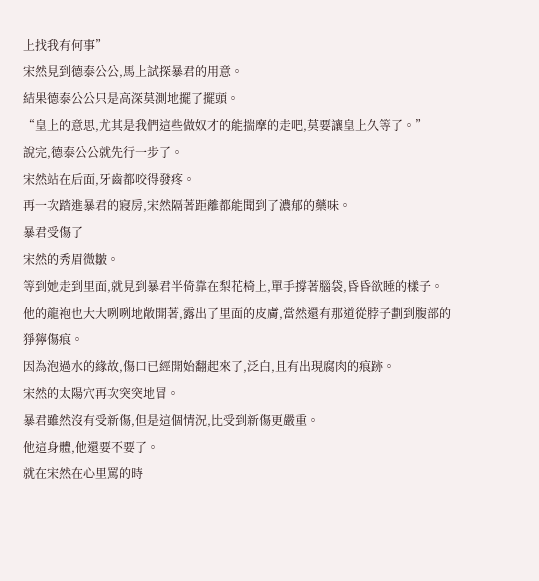上找我有何事”
宋然見到德泰公公,馬上試探暴君的用意。
結果德泰公公只是高深莫測地擺了擺頭。
“皇上的意思,尤其是我們這些做奴才的能揣摩的走吧,莫要讓皇上久等了。”
說完,德泰公公就先行一步了。
宋然站在后面,牙齒都咬得發疼。
再一次踏進暴君的寢房,宋然隔著距離都能聞到了濃郁的藥味。
暴君受傷了
宋然的秀眉微皺。
等到她走到里面,就見到暴君半倚靠在梨花椅上,單手撐著腦袋,昏昏欲睡的樣子。
他的龍袍也大大咧咧地敞開著,露出了里面的皮膚,當然還有那道從脖子劃到腹部的猙獰傷痕。
因為泡過水的緣故,傷口已經開始翻起來了,泛白,且有出現腐肉的痕跡。
宋然的太陽穴再次突突地冒。
暴君雖然沒有受新傷,但是這個情況,比受到新傷更嚴重。
他這身體,他還要不要了。
就在宋然在心里罵的時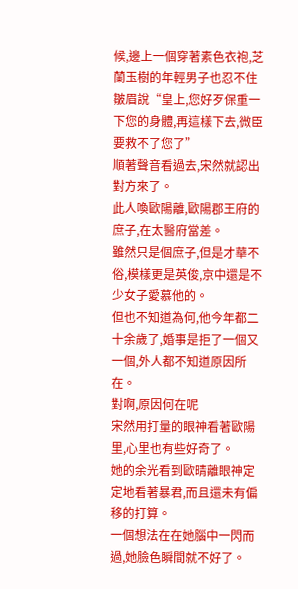候,邊上一個穿著素色衣袍,芝蘭玉樹的年輕男子也忍不住皺眉說“皇上,您好歹保重一下您的身體,再這樣下去,微臣要救不了您了”
順著聲音看過去,宋然就認出對方來了。
此人喚歐陽離,歐陽郡王府的庶子,在太醫府當差。
雖然只是個庶子,但是才華不俗,模樣更是英俊,京中還是不少女子愛慕他的。
但也不知道為何,他今年都二十余歲了,婚事是拒了一個又一個,外人都不知道原因所在。
對啊,原因何在呢
宋然用打量的眼神看著歐陽里,心里也有些好奇了。
她的余光看到歐晴離眼神定定地看著暴君,而且還未有偏移的打算。
一個想法在在她腦中一閃而過,她臉色瞬間就不好了。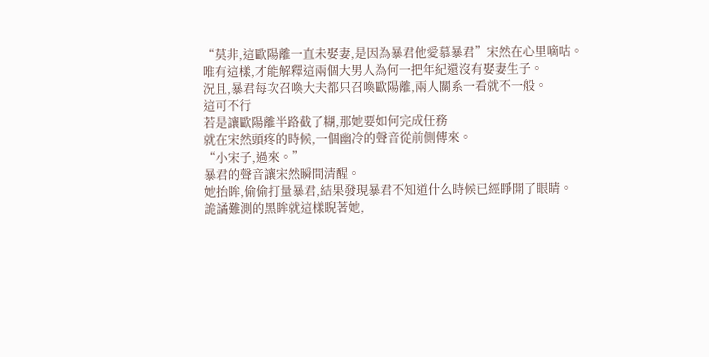“莫非,這歐陽離一直未娶妻,是因為暴君他愛慕暴君”宋然在心里嘀咕。
唯有這樣,才能解釋這兩個大男人為何一把年紀還沒有娶妻生子。
況且,暴君每次召喚大夫都只召喚歐陽離,兩人關系一看就不一般。
這可不行
若是讓歐陽離半路截了糊,那她要如何完成任務
就在宋然頭疼的時候,一個幽冷的聲音從前側傳來。
“小宋子,過來。”
暴君的聲音讓宋然瞬間清醒。
她抬眸,偷偷打量暴君,結果發現暴君不知道什么時候已經睜開了眼睛。
詭譎難測的黑眸就這樣睨著她,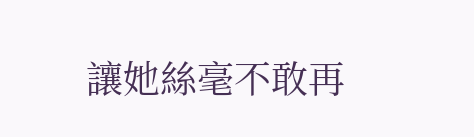讓她絲毫不敢再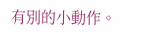有別的小動作。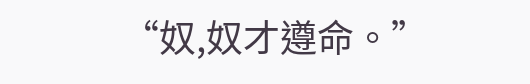“奴,奴才遵命。”